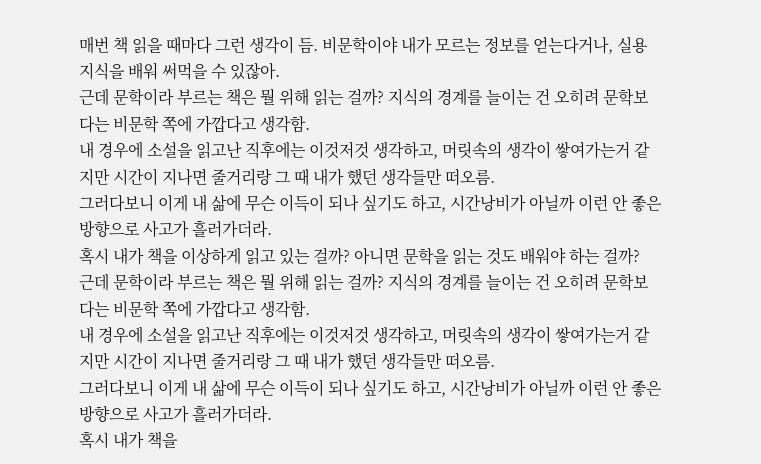매번 책 읽을 때마다 그런 생각이 듬. 비문학이야 내가 모르는 정보를 얻는다거나, 실용지식을 배워 써먹을 수 있잖아.
근데 문학이라 부르는 책은 뭘 위해 읽는 걸까? 지식의 경계를 늘이는 건 오히려 문학보다는 비문학 쪽에 가깝다고 생각함.
내 경우에 소설을 읽고난 직후에는 이것저것 생각하고, 머릿속의 생각이 쌓여가는거 같지만 시간이 지나면 줄거리랑 그 때 내가 했던 생각들만 떠오름.
그러다보니 이게 내 삶에 무슨 이득이 되나 싶기도 하고, 시간낭비가 아닐까 이런 안 좋은 방향으로 사고가 흘러가더라.
혹시 내가 책을 이상하게 읽고 있는 걸까? 아니면 문학을 읽는 것도 배워야 하는 걸까?
근데 문학이라 부르는 책은 뭘 위해 읽는 걸까? 지식의 경계를 늘이는 건 오히려 문학보다는 비문학 쪽에 가깝다고 생각함.
내 경우에 소설을 읽고난 직후에는 이것저것 생각하고, 머릿속의 생각이 쌓여가는거 같지만 시간이 지나면 줄거리랑 그 때 내가 했던 생각들만 떠오름.
그러다보니 이게 내 삶에 무슨 이득이 되나 싶기도 하고, 시간낭비가 아닐까 이런 안 좋은 방향으로 사고가 흘러가더라.
혹시 내가 책을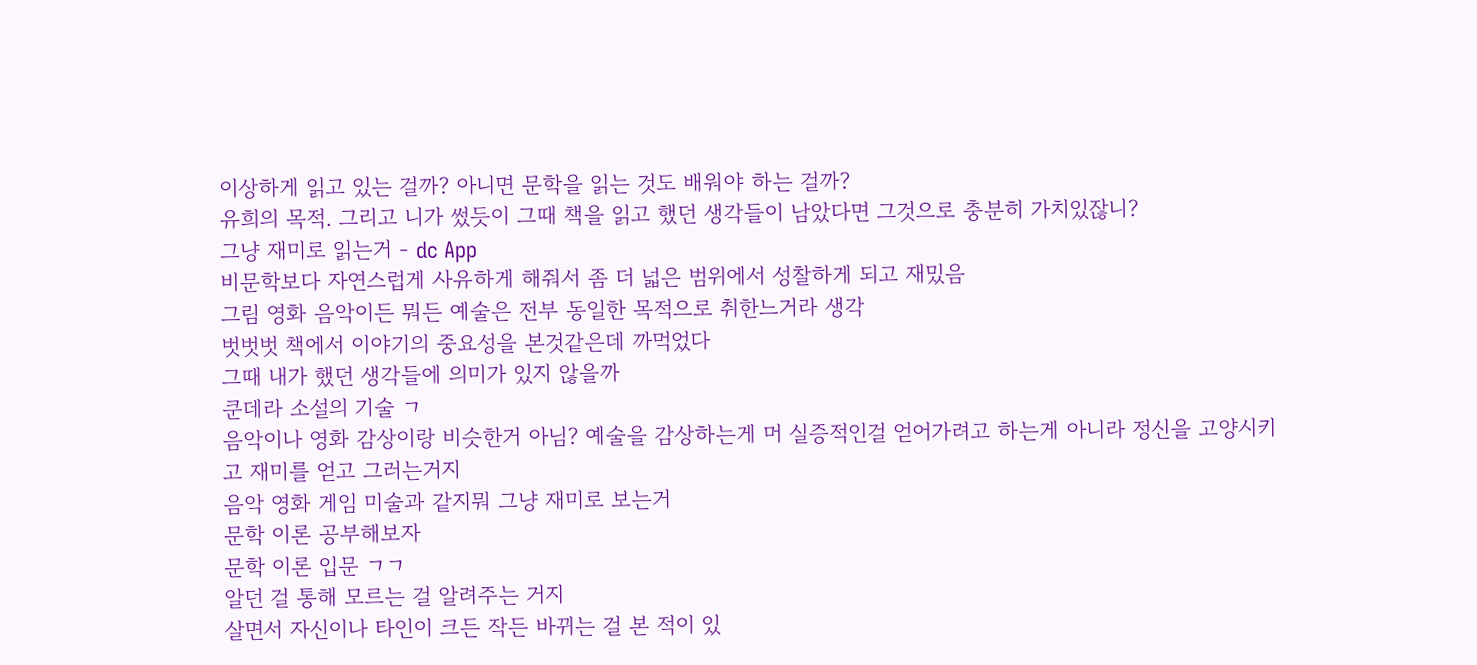이상하게 읽고 있는 걸까? 아니면 문학을 읽는 것도 배워야 하는 걸까?
유희의 목적. 그리고 니가 썼듯이 그때 책을 읽고 했던 생각들이 남았다면 그것으로 충분히 가치있잖니?
그냥 재미로 읽는거 - dc App
비문학보다 자연스럽게 사유하게 해줘서 좀 더 넓은 범위에서 성찰하게 되고 재밌음
그림 영화 음악이든 뭐든 예술은 전부 동일한 목적으로 취한느거라 생각
벗벗벗 책에서 이야기의 중요성을 본것같은데 까먹었다
그때 내가 했던 생각들에 의미가 있지 않을까
쿤데라 소설의 기술 ㄱ
음악이나 영화 감상이랑 비슷한거 아님? 예술을 감상하는게 머 실증적인걸 얻어가려고 하는게 아니라 정신을 고양시키고 재미를 얻고 그러는거지
음악 영화 게임 미술과 같지뭐 그냥 재미로 보는거
문학 이론 공부해보자
문학 이론 입문 ㄱㄱ
알던 걸 통해 모르는 걸 알려주는 거지
살면서 자신이나 타인이 크든 작든 바뀌는 걸 본 적이 있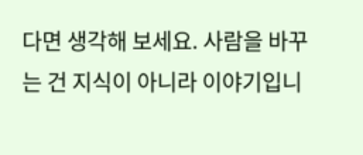다면 생각해 보세요. 사람을 바꾸는 건 지식이 아니라 이야기입니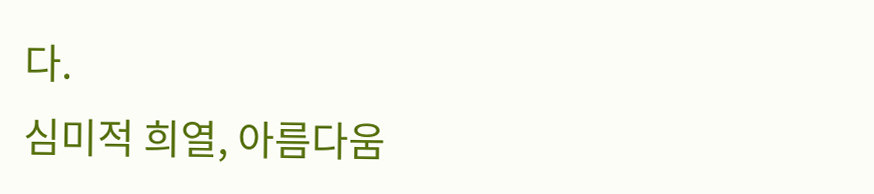다.
심미적 희열, 아름다움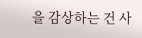을 감상하는 건 사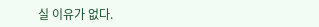실 이유가 없다.